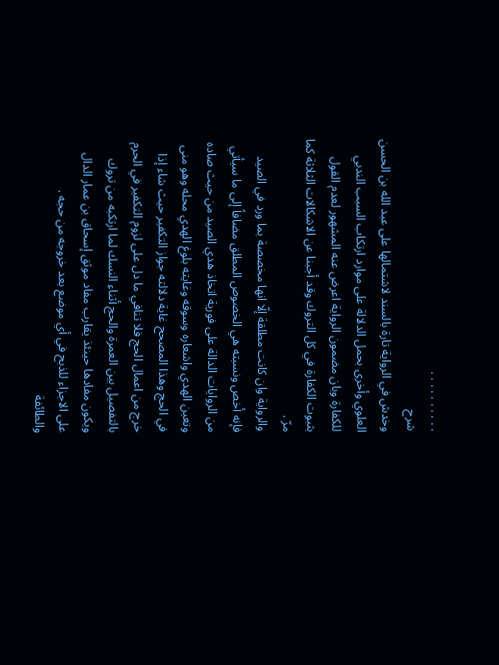. . . . . . . . . .
شرح
وخدش في الرواية تارة بالسند لاشتمالها على عبد الله بن الحسن العلوي وأخرى بحمل الدلالة على موارد ارتكاب السبب الندبي للكفارة وبان مضمون الرواية اعرض عنه المشهور لعدم القول بثبوت الكفارة في كل التروك وقد أجبنا عن الاشكالات الثلاثة كما مرّ .
والرواية وان كانت مطلقة إلّا انها مخصصة بما ورد في الصيد فإنه أخص ونسبته هي الخصوص المطلق مضافاً إلى ما سيأتي من الروايات الدالة على فورية اتخاذ هدي الصيد من حيث صاده وتعين الهدي واشعاره وسوقه وغايته بلوغ الهدي محله وهو منى في الحج وهذا المصحح غاية دلالته جواز التكفير حيث شاء إذا خرج من اعمال الحج فلا تنافي ما دل على لزوم التكفير في الحرم بالتفصيل بين العمرة والحج أثناء النسك لما ارتكبه من تروك ويكون مفادها حينئذ يقارب مفاد موثق إسحاق بن عمار الدال على الاجزاء للذبح في أي موضع بعد خروجه من حجه .
والطائفة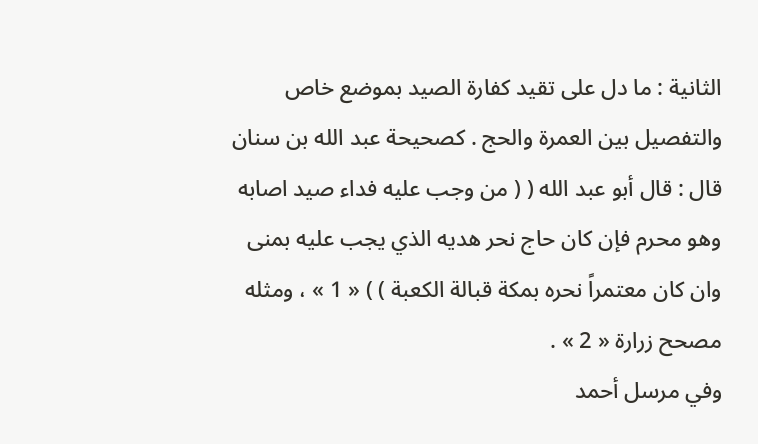الثانية : ما دل على تقيد كفارة الصيد بموضع خاص والتفصيل بين العمرة والحج . كصحيحة عبد الله بن سنان قال : قال أبو عبد الله ( ( من وجب عليه فداء صيد اصابه وهو محرم فإن كان حاج نحر هديه الذي يجب عليه بمنى وان كان معتمراً نحره بمكة قبالة الكعبة ) ) « 1 » ، ومثله مصحح زرارة « 2 » .
وفي مرسل أحمد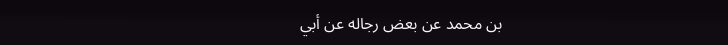بن محمد عن بعض رجاله عن أبي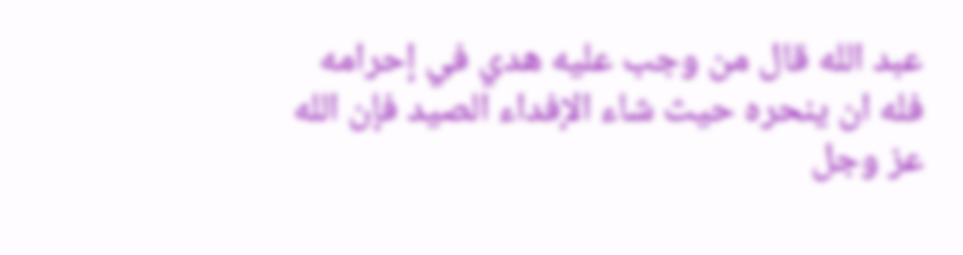عبد الله قال من وجب عليه هدي في إحرامه فله ان ينحره حيث شاء الإفداء الصيد فإن الله عز وجل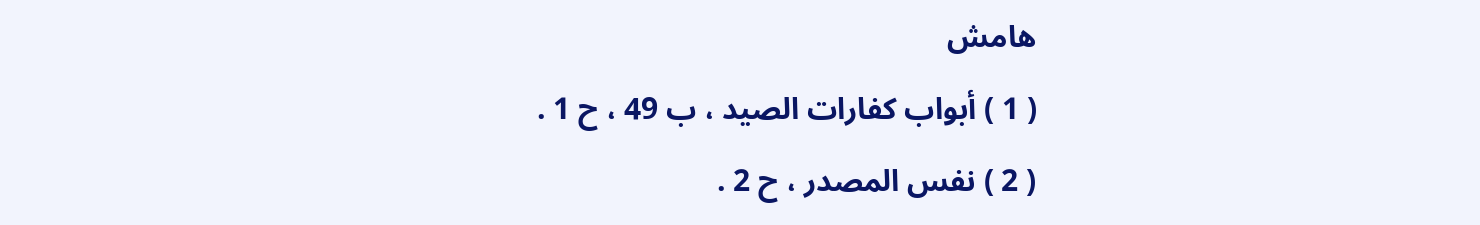هامش
( 1 ) أبواب كفارات الصيد ، ب 49 ، ح 1 .
( 2 ) نفس المصدر ، ح 2 .